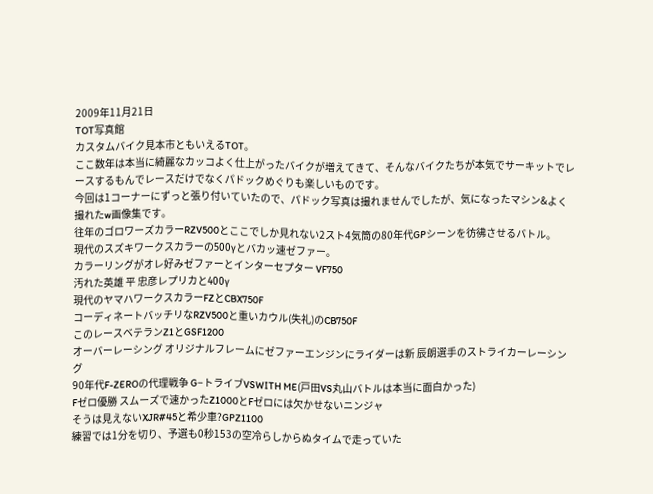2009年11月21日
TOT写真館
カスタムバイク見本市ともいえるTOT。
ここ数年は本当に綺麗なカッコよく仕上がったバイクが増えてきて、そんなバイクたちが本気でサーキットでレースするもんでレースだけでなくパドックめぐりも楽しいものです。
今回は1コーナーにずっと張り付いていたので、パドック写真は撮れませんでしたが、気になったマシン&よく撮れたw画像集です。
往年のゴロワーズカラーRZV500とここでしか見れない2スト4気筒の80年代GPシーンを彷彿させるバトル。
現代のスズキワークスカラーの500γとバカッ速ゼファー。
カラーリングがオレ好みゼファーとインターセプター VF750
汚れた英雄 平 忠彦レプリカと400γ
現代のヤマハワークスカラーFZとCBX750F
コーディネートバッチリなRZV500と重いカウル(失礼)のCB750F
このレースベテランZ1とGSF1200
オーバーレーシング オリジナルフレームにゼファーエンジンにライダーは新 辰朗選手のストライカーレーシング
90年代F-ZEROの代理戦争 G−トライブVSWITH ME(戸田VS丸山バトルは本当に面白かった)
Fゼロ優勝 スムーズで速かったZ1000とFゼロには欠かせないニンジャ
そうは見えないXJR#45と希少車?GPZ1100
練習では1分を切り、予選も0秒153の空冷らしからぬタイムで走っていた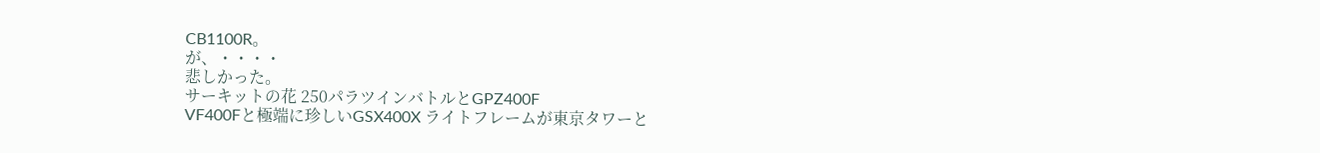CB1100R。
が、・・・・
悲しかった。
サーキットの花 250パラツインバトルとGPZ400F
VF400Fと極端に珍しいGSX400X ライトフレームが東京タワーと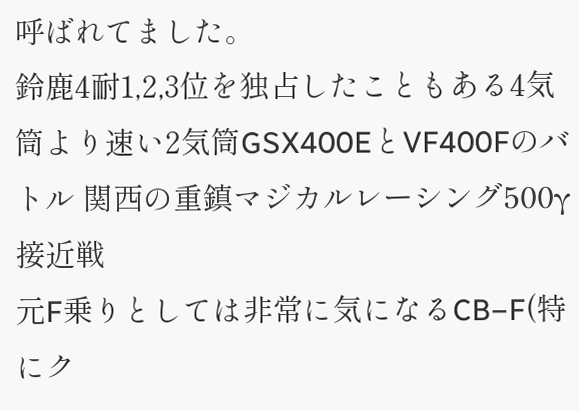呼ばれてました。
鈴鹿4耐1,2,3位を独占したこともある4気筒より速い2気筒GSX400EとVF400Fのバトル 関西の重鎮マジカルレーシング500γ
接近戦
元F乗りとしては非常に気になるCB−F(特にク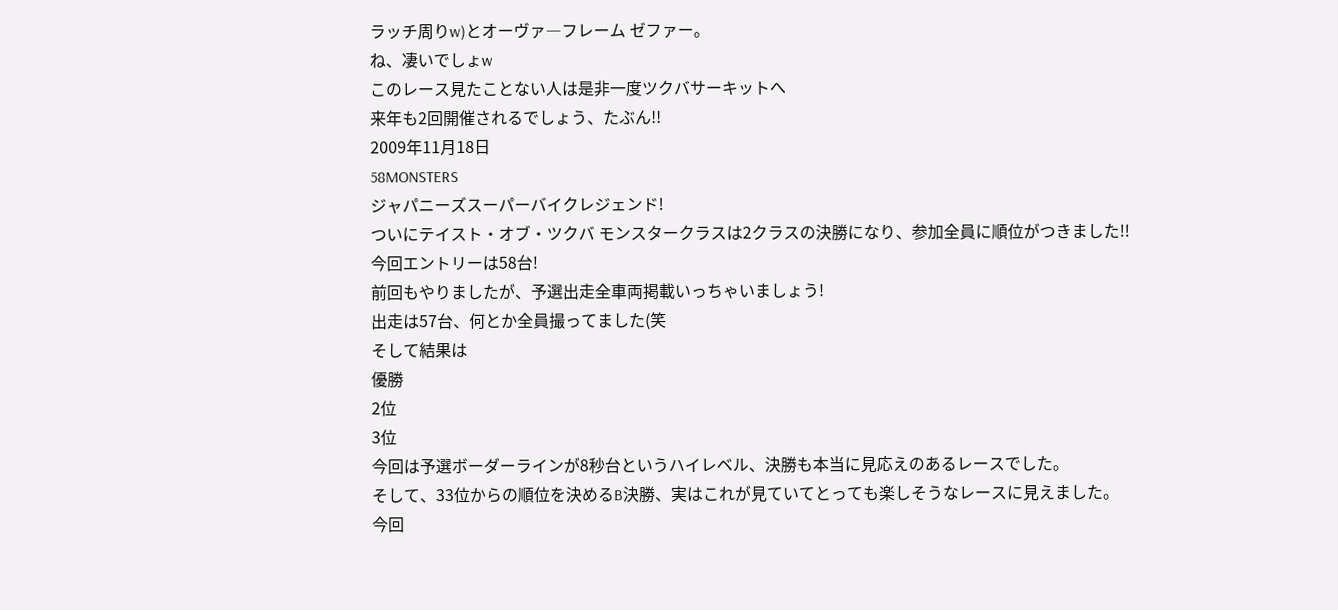ラッチ周りw)とオーヴァ―フレーム ゼファー。
ね、凄いでしょw
このレース見たことない人は是非一度ツクバサーキットへ
来年も2回開催されるでしょう、たぶん!!
2009年11月18日
58MONSTERS
ジャパニーズスーパーバイクレジェンド!
ついにテイスト・オブ・ツクバ モンスタークラスは2クラスの決勝になり、参加全員に順位がつきました!!
今回エントリーは58台!
前回もやりましたが、予選出走全車両掲載いっちゃいましょう!
出走は57台、何とか全員撮ってました(笑
そして結果は
優勝
2位
3位
今回は予選ボーダーラインが8秒台というハイレベル、決勝も本当に見応えのあるレースでした。
そして、33位からの順位を決めるB決勝、実はこれが見ていてとっても楽しそうなレースに見えました。
今回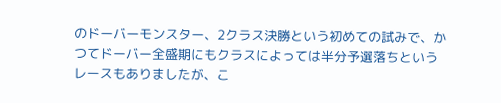のドーバーモンスター、2クラス決勝という初めての試みで、かつてドーバー全盛期にもクラスによっては半分予選落ちというレースもありましたが、こ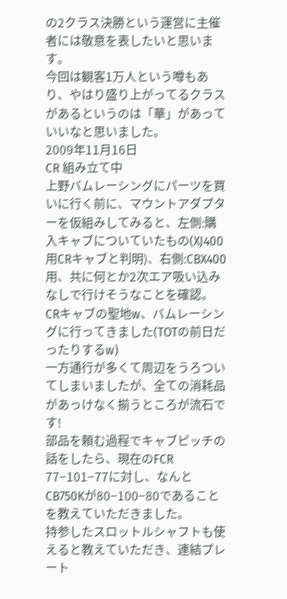の2クラス決勝という運営に主催者には敬意を表したいと思います。
今回は観客1万人という噂もあり、やはり盛り上がってるクラスがあるというのは「華」があっていいなと思いました。
2009年11月16日
CR 組み立て中
上野バムレーシングにパーツを買いに行く前に、マウントアダプターを仮組みしてみると、左側:購入キャブについていたもの(XJ400用CRキャブと判明)、右側:CBX400用、共に何とか2次エア吸い込みなしで行けそうなことを確認。
CRキャブの聖地w、バムレーシングに行ってきました(TOTの前日だったりするw)
一方通行が多くて周辺をうろついてしまいましたが、全ての消耗品があっけなく揃うところが流石です!
部品を頼む過程でキャブピッチの話をしたら、現在のFCR 77−101−77に対し、なんとCB750Kが80−100−80であることを教えていただきました。
持参したスロットルシャフトも使えると教えていただき、連結プレート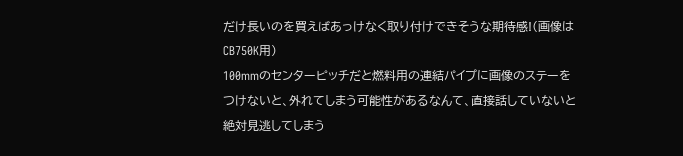だけ長いのを買えばあっけなく取り付けできそうな期待感!(画像はCB750K用)
100mmのセンターピッチだと燃料用の連結パイプに画像のステーをつけないと、外れてしまう可能性があるなんて、直接話していないと絶対見逃してしまう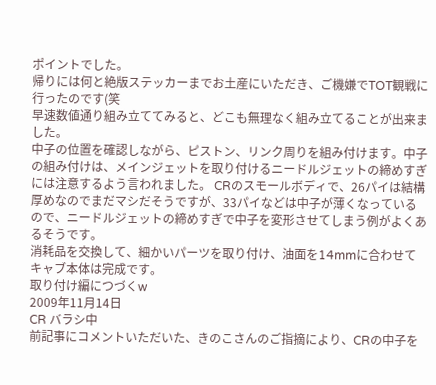ポイントでした。
帰りには何と絶版ステッカーまでお土産にいただき、ご機嫌でTOT観戦に行ったのです(笑
早速数値通り組み立ててみると、どこも無理なく組み立てることが出来ました。
中子の位置を確認しながら、ピストン、リンク周りを組み付けます。中子の組み付けは、メインジェットを取り付けるニードルジェットの締めすぎには注意するよう言われました。 CRのスモールボディで、26パイは結構厚めなのでまだマシだそうですが、33パイなどは中子が薄くなっているので、ニードルジェットの締めすぎで中子を変形させてしまう例がよくあるそうです。
消耗品を交換して、細かいパーツを取り付け、油面を14mmに合わせてキャブ本体は完成です。
取り付け編につづくw
2009年11月14日
CR バラシ中
前記事にコメントいただいた、きのこさんのご指摘により、CRの中子を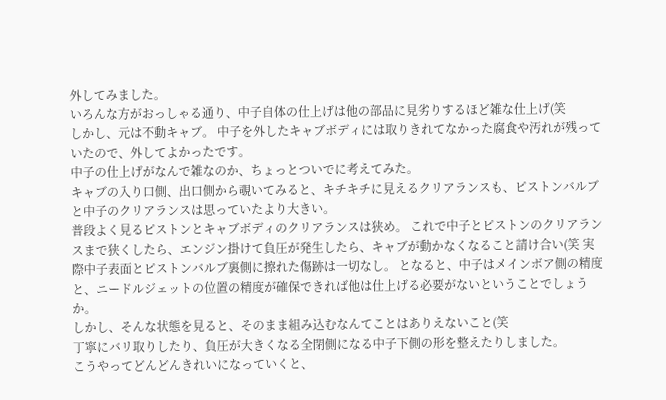外してみました。
いろんな方がおっしゃる通り、中子自体の仕上げは他の部品に見劣りするほど雑な仕上げ(笑
しかし、元は不動キャブ。 中子を外したキャブボディには取りきれてなかった腐食や汚れが残っていたので、外してよかったです。
中子の仕上げがなんで雑なのか、ちょっとついでに考えてみた。
キャブの入り口側、出口側から覗いてみると、キチキチに見えるクリアランスも、ピストンバルブと中子のクリアランスは思っていたより大きい。
普段よく見るピストンとキャブボディのクリアランスは狭め。 これで中子とピストンのクリアランスまで狭くしたら、エンジン掛けて負圧が発生したら、キャブが動かなくなること請け合い(笑 実際中子表面とピストンバルブ裏側に擦れた傷跡は一切なし。 となると、中子はメインボア側の精度と、ニードルジェットの位置の精度が確保できれば他は仕上げる必要がないということでしょうか。
しかし、そんな状態を見ると、そのまま組み込むなんてことはありえないこと(笑
丁寧にバリ取りしたり、負圧が大きくなる全閉側になる中子下側の形を整えたりしました。
こうやってどんどんきれいになっていくと、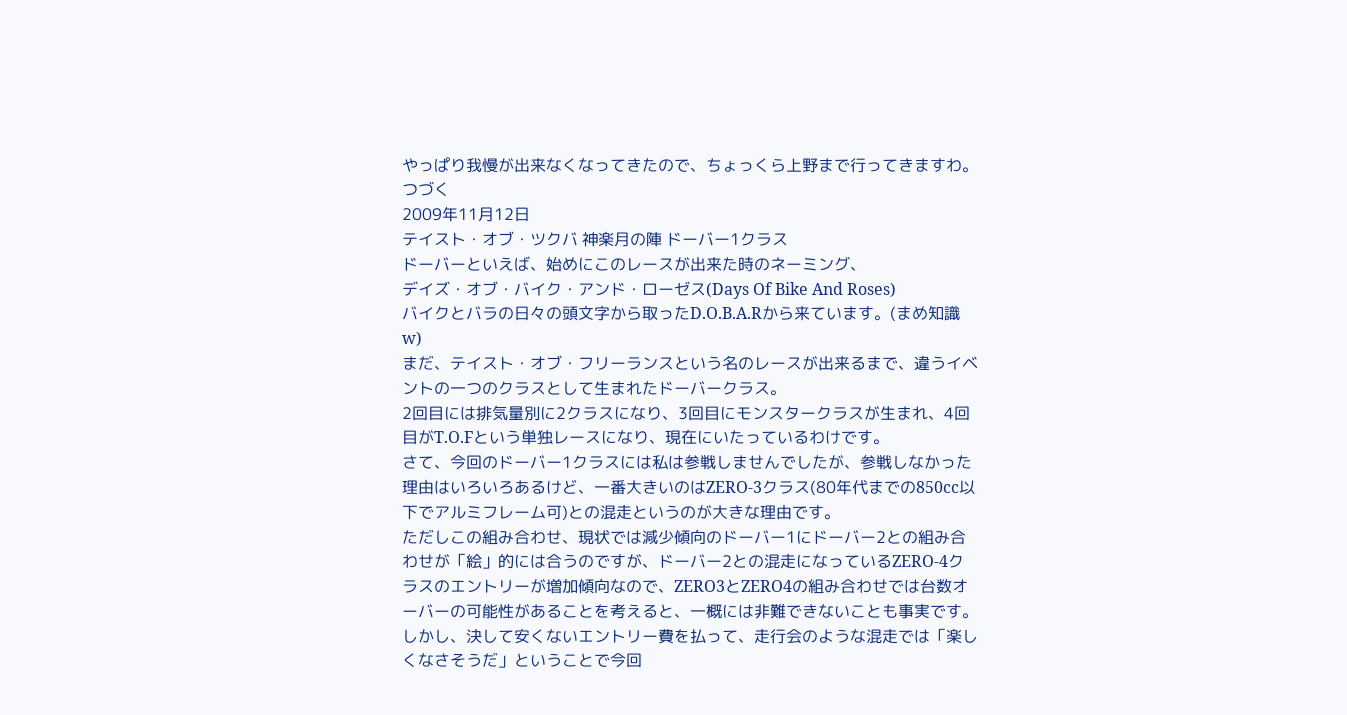やっぱり我慢が出来なくなってきたので、ちょっくら上野まで行ってきますわ。
つづく
2009年11月12日
テイスト・オブ・ツクバ 神楽月の陣 ドーバー1クラス
ドーバーといえば、始めにこのレースが出来た時のネーミング、
デイズ・オブ・バイク・アンド・ローゼス(Days Of Bike And Roses)
バイクとバラの日々の頭文字から取ったD.O.B.A.Rから来ています。(まめ知識w)
まだ、テイスト・オブ・フリーランスという名のレースが出来るまで、違うイベントの一つのクラスとして生まれたドーバークラス。
2回目には排気量別に2クラスになり、3回目にモンスタークラスが生まれ、4回目がT.O.Fという単独レースになり、現在にいたっているわけです。
さて、今回のドーバー1クラスには私は参戦しませんでしたが、参戦しなかった理由はいろいろあるけど、一番大きいのはZERO-3クラス(80年代までの850cc以下でアルミフレーム可)との混走というのが大きな理由です。
ただしこの組み合わせ、現状では減少傾向のドーバー1にドーバー2との組み合わせが「絵」的には合うのですが、ドーバー2との混走になっているZERO-4クラスのエントリーが増加傾向なので、ZERO3とZERO4の組み合わせでは台数オーバーの可能性があることを考えると、一概には非難できないことも事実です。
しかし、決して安くないエントリー費を払って、走行会のような混走では「楽しくなさそうだ」ということで今回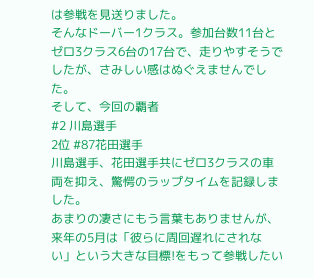は参戦を見送りました。
そんなドーバー1クラス。参加台数11台とゼロ3クラス6台の17台で、走りやすそうでしたが、さみしい感はぬぐえませんでした。
そして、今回の覇者
#2 川島選手
2位 #87花田選手
川島選手、花田選手共にゼロ3クラスの車両を抑え、驚愕のラップタイムを記録しました。
あまりの凄さにもう言葉もありませんが、来年の5月は「彼らに周回遅れにされない」という大きな目標!をもって参戦したい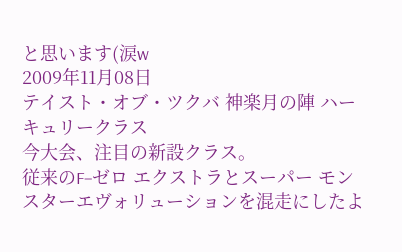と思います(涙w
2009年11月08日
テイスト・オブ・ツクバ 神楽月の陣 ハーキュリークラス
今大会、注目の新設クラス。
従来のF−ゼロ エクストラとスーパー モンスターエヴォリューションを混走にしたよ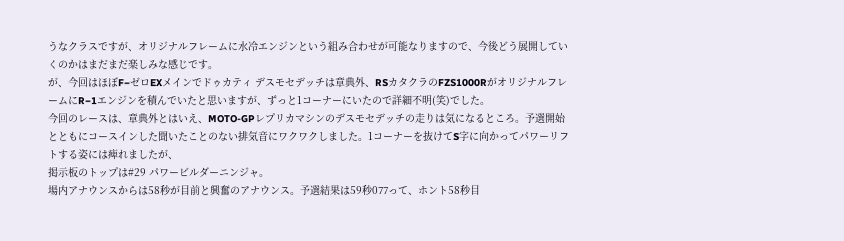うなクラスですが、オリジナルフレームに水冷エンジンという組み合わせが可能なりますので、今後どう展開していくのかはまだまだ楽しみな感じです。
が、今回はほぼF−ゼロEXメインでドゥカティ デスモセデッチは章典外、RSカタクラのFZS1000RがオリジナルフレームにR−1エンジンを積んでいたと思いますが、ずっと1コーナーにいたので詳細不明(笑)でした。
今回のレースは、章典外とはいえ、MOTO-GPレプリカマシンのデスモセデッチの走りは気になるところ。予選開始とともにコースインした聞いたことのない排気音にワクワクしました。1コーナーを抜けてS字に向かってパワーリフトする姿には痺れましたが、
掲示板のトップは#29 パワービルダーニンジャ。
場内アナウンスからは58秒が目前と興奮のアナウンス。予選結果は59秒077って、ホント58秒目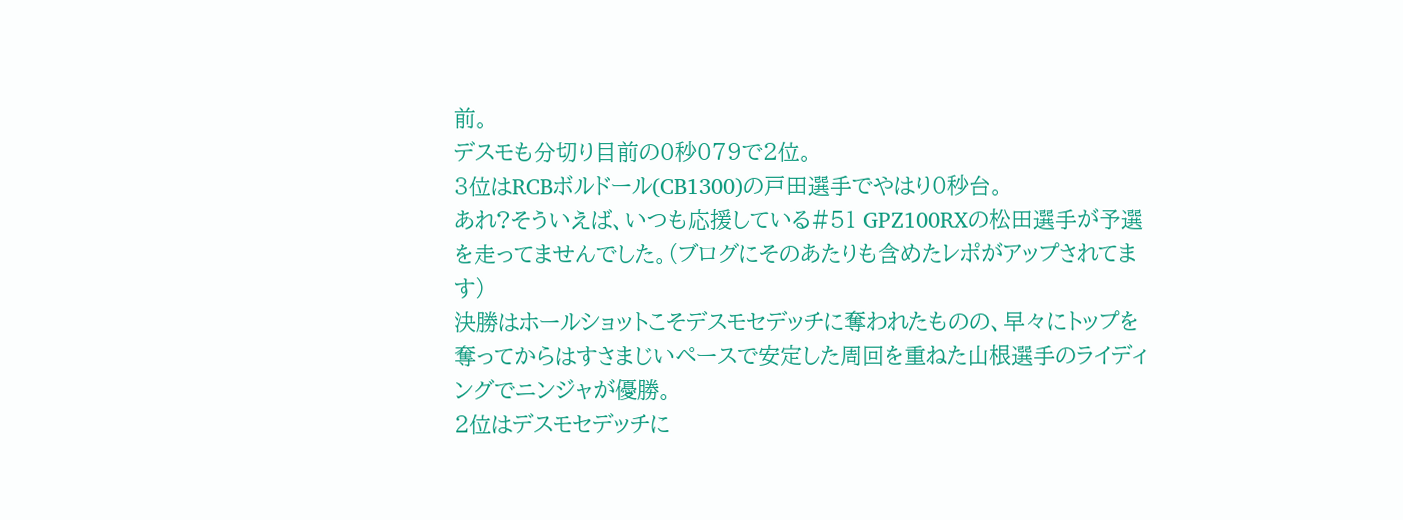前。
デスモも分切り目前の0秒079で2位。
3位はRCBボルドール(CB1300)の戸田選手でやはり0秒台。
あれ?そういえば、いつも応援している#51 GPZ100RXの松田選手が予選を走ってませんでした。(ブログにそのあたりも含めたレポがアップされてます)
決勝はホールショットこそデスモセデッチに奪われたものの、早々にトップを奪ってからはすさまじいペースで安定した周回を重ねた山根選手のライディングでニンジャが優勝。
2位はデスモセデッチに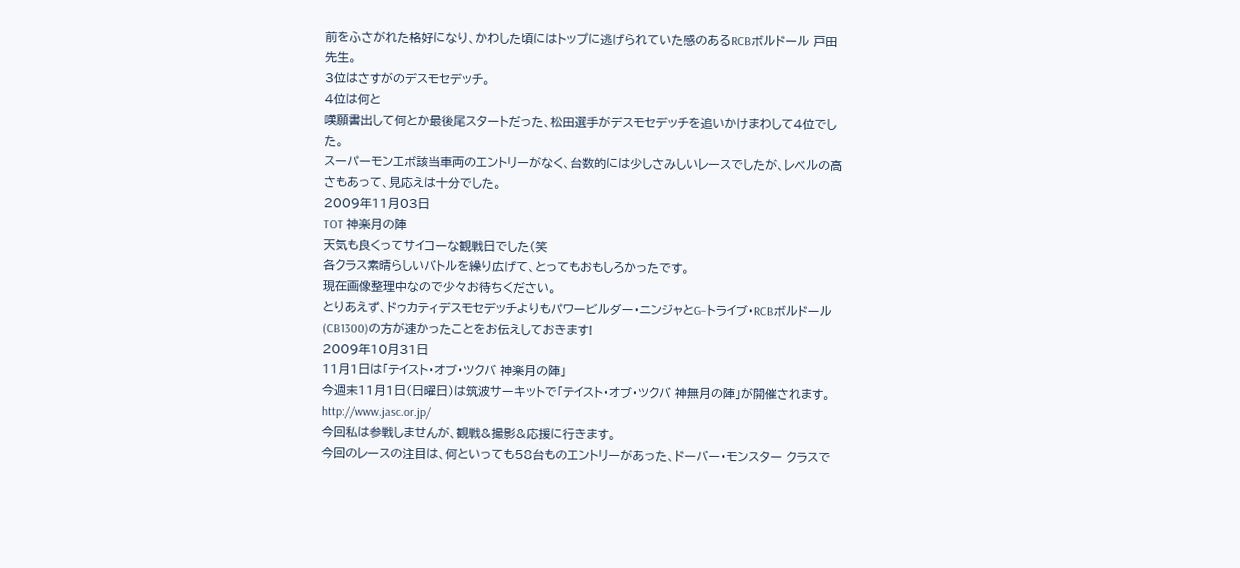前をふさがれた格好になり、かわした頃にはトップに逃げられていた感のあるRCBボルドール 戸田先生。
3位はさすがのデスモセデッチ。
4位は何と
嘆願書出して何とか最後尾スタートだった、松田選手がデスモセデッチを追いかけまわして4位でした。
スーパーモンエボ該当車両のエントリーがなく、台数的には少しさみしいレースでしたが、レベルの高さもあって、見応えは十分でした。
2009年11月03日
TOT 神楽月の陣
天気も良くってサイコーな観戦日でした(笑
各クラス素晴らしいバトルを繰り広げて、とってもおもしろかったです。
現在画像整理中なので少々お待ちください。
とりあえず、ドゥカティデスモセデッチよりもパワービルダー・ニンジャとG−トライブ・RCBボルドール(CB1300)の方が速かったことをお伝えしておきます!
2009年10月31日
11月1日は「テイスト・オブ・ツクバ 神楽月の陣」
今週末11月1日(日曜日)は筑波サーキットで「テイスト・オブ・ツクバ 神無月の陣」が開催されます。http://www.jasc.or.jp/
今回私は参戦しませんが、観戦&撮影&応援に行きます。
今回のレースの注目は、何といっても58台ものエントリーがあった、ドーバー・モンスター クラスで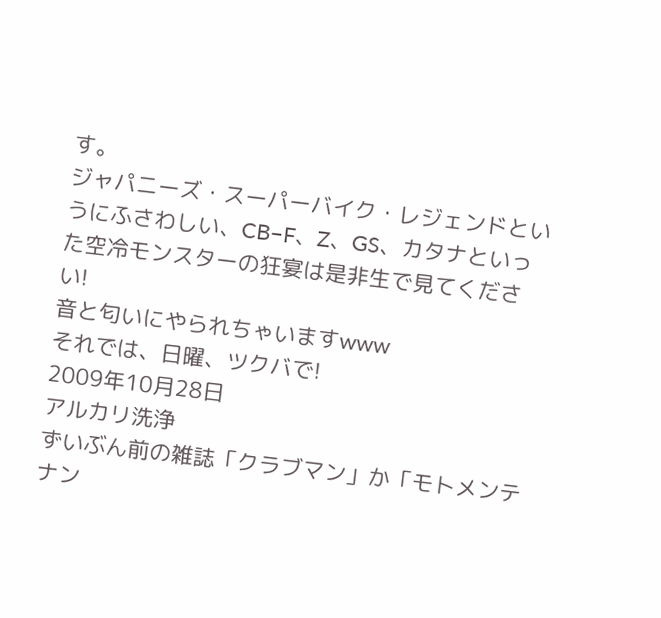す。
ジャパニーズ・スーパーバイク・レジェンドというにふさわしい、CB−F、Z、GS、カタナといった空冷モンスターの狂宴は是非生で見てください!
音と匂いにやられちゃいますwww
それでは、日曜、ツクバで!
2009年10月28日
アルカリ洗浄
ずいぶん前の雑誌「クラブマン」か「モトメンテナン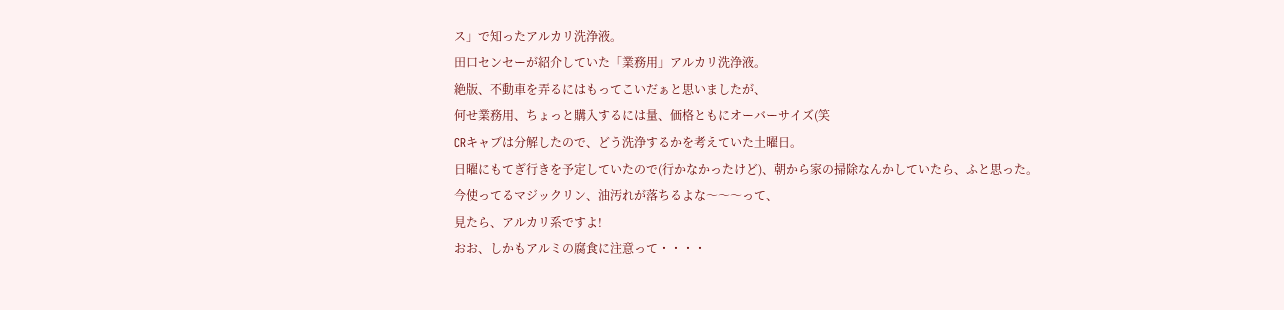ス」で知ったアルカリ洗浄液。
田口センセーが紹介していた「業務用」アルカリ洗浄液。
絶版、不動車を弄るにはもってこいだぁと思いましたが、
何せ業務用、ちょっと購入するには量、価格ともにオーバーサイズ(笑
CRキャブは分解したので、どう洗浄するかを考えていた土曜日。
日曜にもてぎ行きを予定していたので(行かなかったけど)、朝から家の掃除なんかしていたら、ふと思った。
今使ってるマジックリン、油汚れが落ちるよな〜〜〜って、
見たら、アルカリ系ですよ!
おお、しかもアルミの腐食に注意って・・・・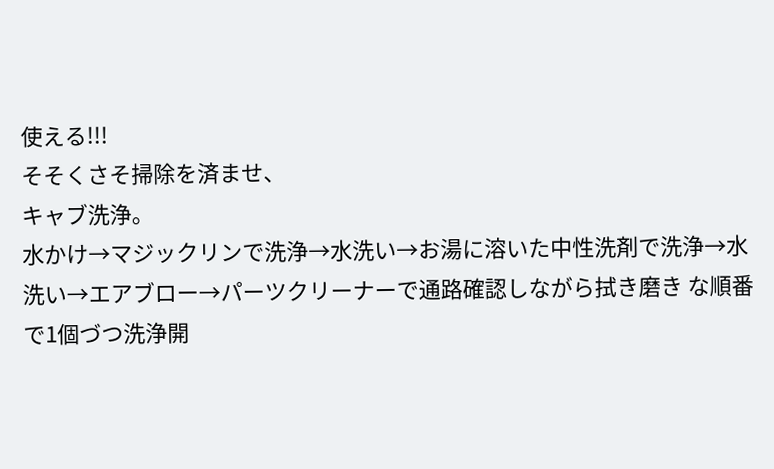使える!!!
そそくさそ掃除を済ませ、
キャブ洗浄。
水かけ→マジックリンで洗浄→水洗い→お湯に溶いた中性洗剤で洗浄→水洗い→エアブロー→パーツクリーナーで通路確認しながら拭き磨き な順番で1個づつ洗浄開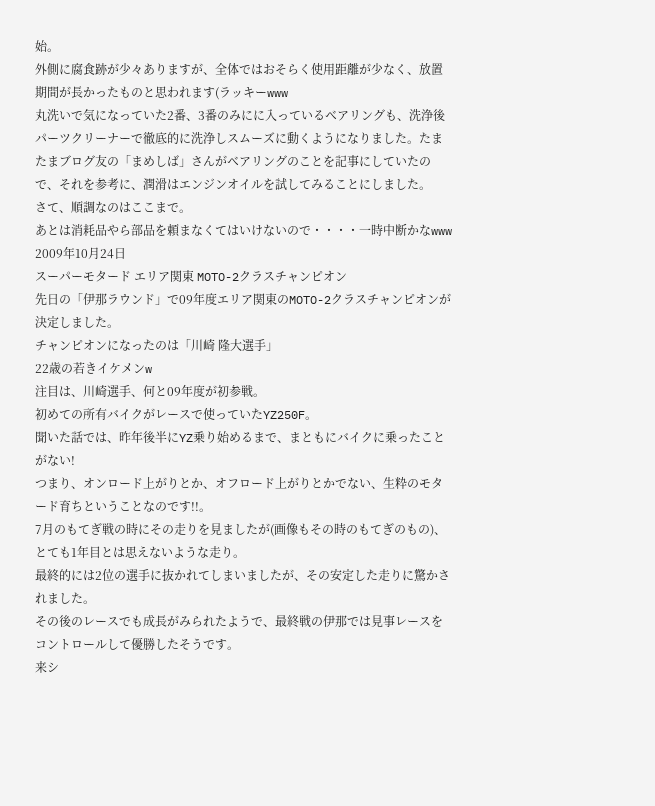始。
外側に腐食跡が少々ありますが、全体ではおそらく使用距離が少なく、放置期間が長かったものと思われます(ラッキーwww
丸洗いで気になっていた2番、3番のみにに入っているベアリングも、洗浄後パーツクリーナーで徹底的に洗浄しスムーズに動くようになりました。たまたまブログ友の「まめしば」さんがベアリングのことを記事にしていたので、それを参考に、潤滑はエンジンオイルを試してみることにしました。
さて、順調なのはここまで。
あとは消耗品やら部品を頼まなくてはいけないので・・・・一時中断かなwww
2009年10月24日
スーパーモタード エリア関東 MOTO-2クラスチャンピオン
先日の「伊那ラウンド」で09年度エリア関東のMOTO-2クラスチャンピオンが決定しました。
チャンピオンになったのは「川崎 隆大選手」
22歳の若きイケメンw
注目は、川崎選手、何と09年度が初参戦。
初めての所有バイクがレースで使っていたYZ250F。
聞いた話では、昨年後半にYZ乗り始めるまで、まともにバイクに乗ったことがない!
つまり、オンロード上がりとか、オフロード上がりとかでない、生粋のモタード育ちということなのです!!。
7月のもてぎ戦の時にその走りを見ましたが(画像もその時のもてぎのもの)、とても1年目とは思えないような走り。
最終的には2位の選手に抜かれてしまいましたが、その安定した走りに驚かされました。
その後のレースでも成長がみられたようで、最終戦の伊那では見事レースをコントロールして優勝したそうです。
来シ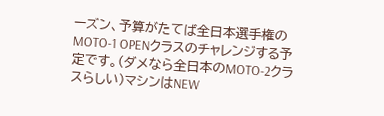ーズン、予算がたてば全日本選手権のMOTO-1 OPENクラスのチャレンジする予定です。(ダメなら全日本のMOTO-2クラスらしい)マシンはNEW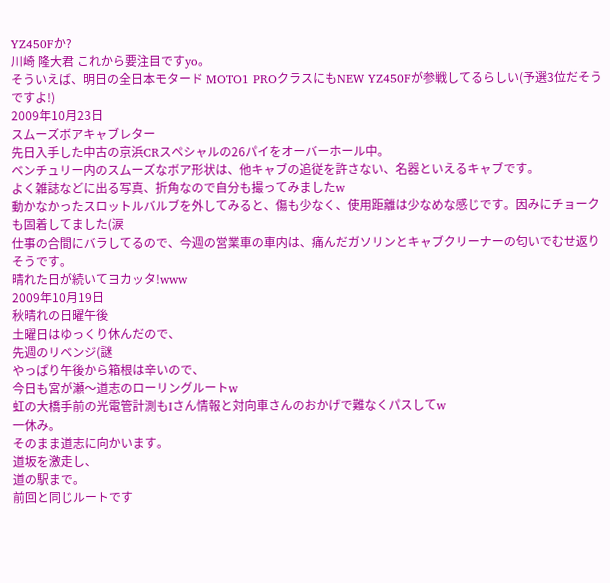YZ450Fか?
川崎 隆大君 これから要注目ですyo。
そういえば、明日の全日本モタード MOTO1 PROクラスにもNEW YZ450Fが参戦してるらしい(予選3位だそうですよ!)
2009年10月23日
スムーズボアキャブレター
先日入手した中古の京浜CRスペシャルの26パイをオーバーホール中。
ベンチュリー内のスムーズなボア形状は、他キャブの追従を許さない、名器といえるキャブです。
よく雑誌などに出る写真、折角なので自分も撮ってみましたw
動かなかったスロットルバルブを外してみると、傷も少なく、使用距離は少なめな感じです。因みにチョークも固着してました(涙
仕事の合間にバラしてるので、今週の営業車の車内は、痛んだガソリンとキャブクリーナーの匂いでむせ返りそうです。
晴れた日が続いてヨカッタ!www
2009年10月19日
秋晴れの日曜午後
土曜日はゆっくり休んだので、
先週のリベンジ(謎
やっぱり午後から箱根は辛いので、
今日も宮が瀬〜道志のローリングルートw
虹の大橋手前の光電管計測もIさん情報と対向車さんのおかげで難なくパスしてw
一休み。
そのまま道志に向かいます。
道坂を激走し、
道の駅まで。
前回と同じルートです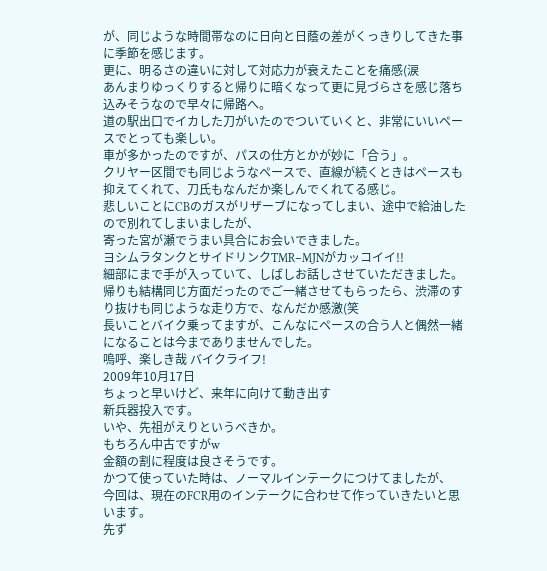が、同じような時間帯なのに日向と日蔭の差がくっきりしてきた事に季節を感じます。
更に、明るさの違いに対して対応力が衰えたことを痛感(涙
あんまりゆっくりすると帰りに暗くなって更に見づらさを感じ落ち込みそうなので早々に帰路へ。
道の駅出口でイカした刀がいたのでついていくと、非常にいいペースでとっても楽しい。
車が多かったのですが、パスの仕方とかが妙に「合う」。
クリヤー区間でも同じようなペースで、直線が続くときはペースも抑えてくれて、刀氏もなんだか楽しんでくれてる感じ。
悲しいことにCBのガスがリザーブになってしまい、途中で給油したので別れてしまいましたが、
寄った宮が瀬でうまい具合にお会いできました。
ヨシムラタンクとサイドリンクTMR−MJNがカッコイイ!!
細部にまで手が入っていて、しばしお話しさせていただきました。
帰りも結構同じ方面だったのでご一緒させてもらったら、渋滞のすり抜けも同じような走り方で、なんだか感激(笑
長いことバイク乗ってますが、こんなにペースの合う人と偶然一緒になることは今までありませんでした。
嗚呼、楽しき哉 バイクライフ!
2009年10月17日
ちょっと早いけど、来年に向けて動き出す
新兵器投入です。
いや、先祖がえりというべきか。
もちろん中古ですがw
金額の割に程度は良さそうです。
かつて使っていた時は、ノーマルインテークにつけてましたが、
今回は、現在のFCR用のインテークに合わせて作っていきたいと思います。
先ず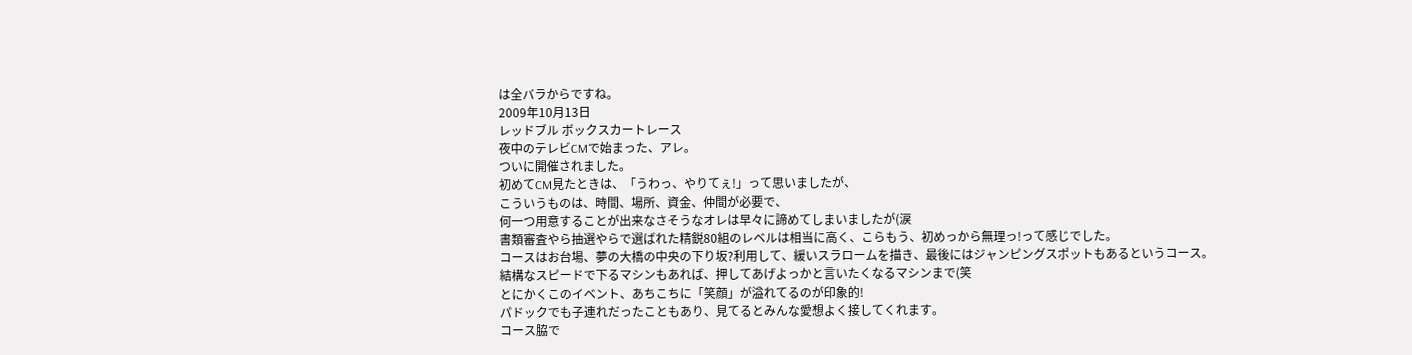は全バラからですね。
2009年10月13日
レッドブル ボックスカートレース
夜中のテレビCMで始まった、アレ。
ついに開催されました。
初めてCM見たときは、「うわっ、やりてぇ!」って思いましたが、
こういうものは、時間、場所、資金、仲間が必要で、
何一つ用意することが出来なさそうなオレは早々に諦めてしまいましたが(涙
書類審査やら抽選やらで選ばれた精鋭80組のレベルは相当に高く、こらもう、初めっから無理っ!って感じでした。
コースはお台場、夢の大橋の中央の下り坂?利用して、緩いスラロームを描き、最後にはジャンピングスポットもあるというコース。
結構なスピードで下るマシンもあれば、押してあげよっかと言いたくなるマシンまで(笑
とにかくこのイベント、あちこちに「笑顔」が溢れてるのが印象的!
パドックでも子連れだったこともあり、見てるとみんな愛想よく接してくれます。
コース脇で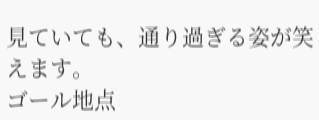見ていても、通り過ぎる姿が笑えます。
ゴール地点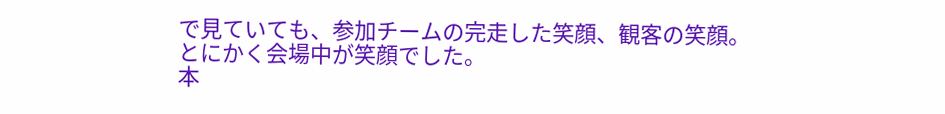で見ていても、参加チームの完走した笑顔、観客の笑顔。
とにかく会場中が笑顔でした。
本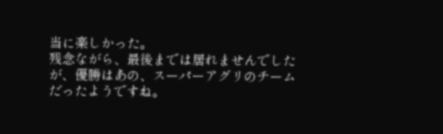当に楽しかった。
残念ながら、最後までは居れませんでしたが、優勝はあの、スーパーアグリのチームだったようですね。